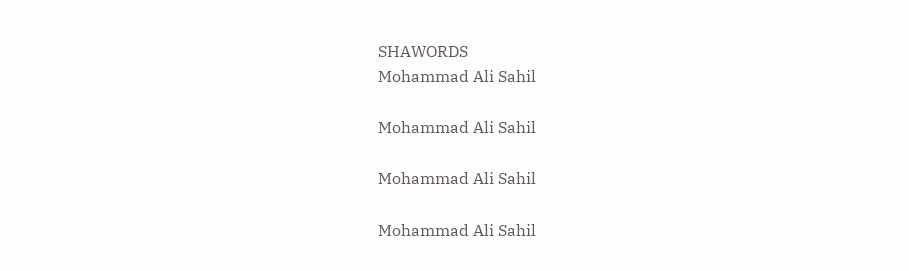SHAWORDS
Mohammad Ali Sahil

Mohammad Ali Sahil

Mohammad Ali Sahil

Mohammad Ali Sahil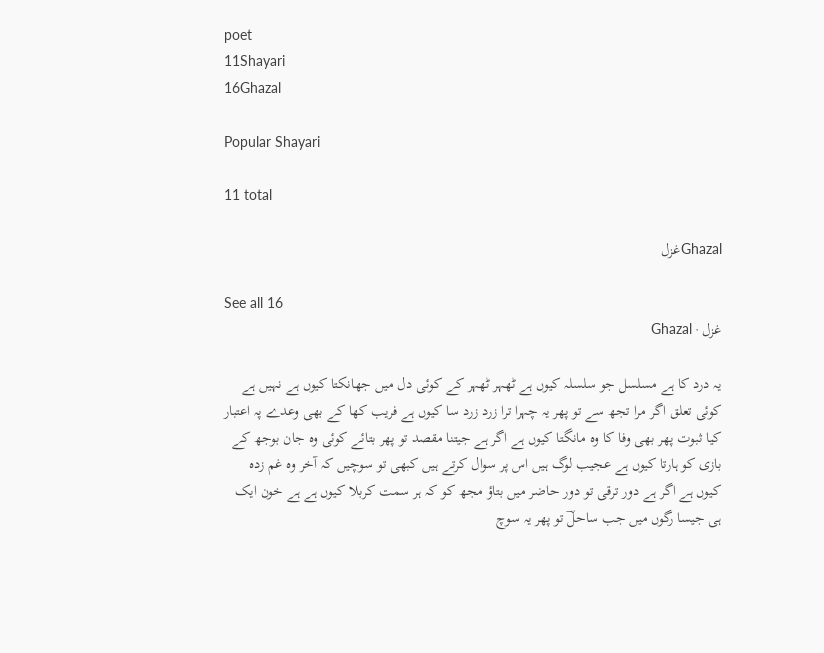poet
11Shayari
16Ghazal

Popular Shayari

11 total

Ghazalغزل

See all 16
غزل · Ghazal

یہ درد کا ہے مسلسل جو سلسلہ کیوں ہے ٹھہر ٹھہر کے کوئی دل میں جھانکتا کیوں ہے نہیں ہے کوئی تعلق اگر مرا تجھ سے تو پھر یہ چہرا ترا زرد زرد سا کیوں ہے فریب کھا کے بھی وعدے پہ اعتبار کیا ثبوت پھر بھی وفا کا وہ مانگتا کیوں ہے اگر ہے جیتنا مقصد تو پھر بتائے کوئی وہ جان بوجھ کے بازی کو ہارتا کیوں ہے عجیب لوگ ہیں اس پر سوال کرتے ہیں کبھی تو سوچیں کہ آخر وہ غم زدہ کیوں ہے اگر ہے دور ترقی تو دور حاضر میں بتاؤ مجھ کو کہ ہر سمت کربلا کیوں ہے ہے خون ایک ہی جیسا رگوں میں جب ساحلؔ تو پھر یہ سوچ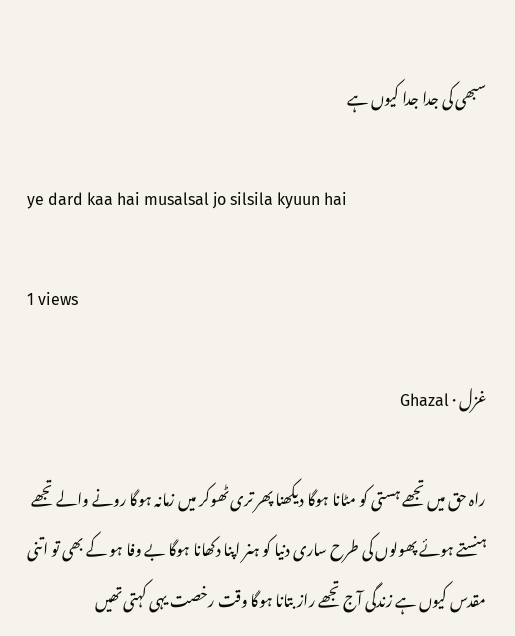سبھی کی جدا جدا کیوں ہے

ye dard kaa hai musalsal jo silsila kyuun hai

1 views

غزل · Ghazal

راہ حق میں تجھے ہستی کو مٹانا ہوگا دیکھنا پھر تری ٹھوکر میں زمانہ ہوگا رونے والے تجھے ہنستے ہوئے پھولوں کی طرح ساری دنیا کو ہنر اپنا دکھانا ہوگا بے وفا ہو کے بھی تو اتنی مقدس کیوں ہے زندگی آج تجھے راز بتانا ہوگا وقت رخصت یہی کہتی تھیں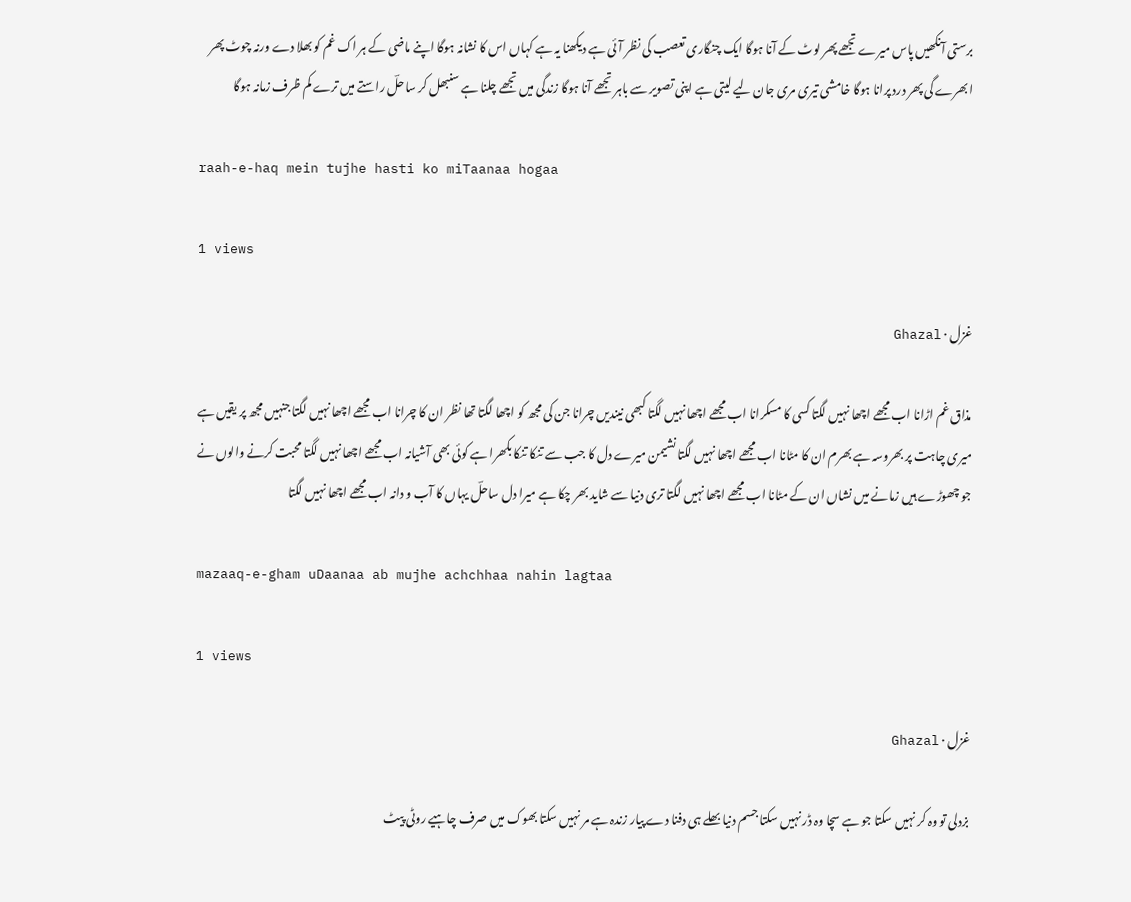برستی آنکھیں پاس میرے تجھے پھر لوٹ کے آنا ہوگا ایک چنگاری تعصب کی نظر آئی ہے دیکھنا یہ ہے کہاں اس کا نشانہ ہوگا اپنے ماضی کے ہر اک غم کو بھلا دے ورنہ چوٹ پھر ابھرے گی پھر درد پرانا ہوگا خامشی تیری مری جان لیے لیتی ہے اپنی تصویر سے باہر تجھے آنا ہوگا زندگی میں تجھے چلنا ہے سنبھل کر ساحلؔ راستے میں ترے کم ظرف زمانہ ہوگا

raah-e-haq mein tujhe hasti ko miTaanaa hogaa

1 views

غزل · Ghazal

مذاق غم اڑانا اب مجھے اچھا نہیں لگتا کسی کا مسکرانا اب مجھے اچھا نہیں لگتا کبھی نیندیں چرانا جن کی مجھ کو اچھا لگتا تھا نظر ان کا چرانا اب مجھے اچھا نہیں لگتا جنہیں مجھ پر یقیں ہے میری چاہت پر بھروسہ ہے بھرم ان کا مٹانا اب مجھے اچھا نہیں لگتا نشیمن میرے دل کا جب سے تنکا تنکا بکھرا ہے کوئی بھی آشیانہ اب مجھے اچھا نہیں لگتا محبت کرنے والوں نے جو چھوڑے ہیں زمانے میں نشاں ان کے مٹانا اب مجھے اچھا نہیں لگتا تری دنیا سے شاید بھر چکا ہے میرا دل ساحلؔ یہاں کا آب و دانہ اب مجھے اچھا نہیں لگتا

mazaaq-e-gham uDaanaa ab mujhe achchhaa nahin lagtaa

1 views

غزل · Ghazal

بزدلی تو وہ کر نہیں سکتا جو ہے سچا وہ ڈر نہیں سکتا جسم دنیا بھلے ہی دفنا دے پیار زندہ ہے مر نہیں سکتا بھوک میں صرف چاہیے روٹی پیٹ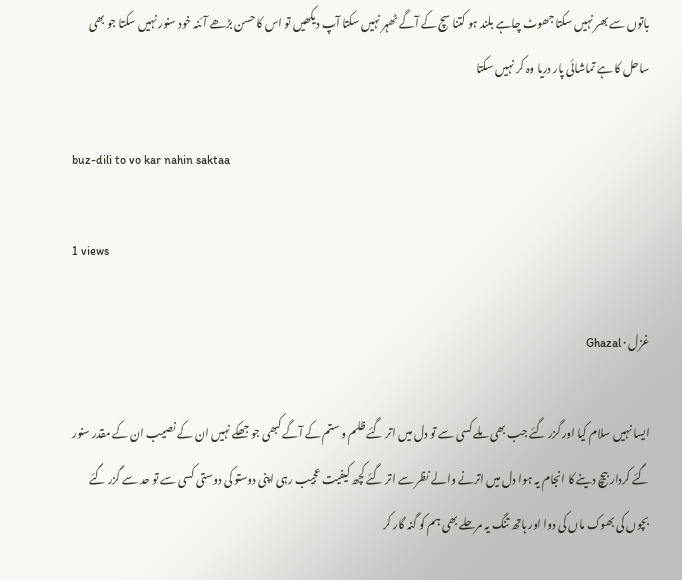باتوں سے بھر نہیں سکتا جھوٹ چاہے بلند ہو کتنا سچ کے آگے ٹھہر نہیں سکتا آپ دیکھیں تو اس کا حسن بڑھے آئنہ خود سنور نہیں سکتا جو بھی ساحل کا ہے تماشائی پار دریا وہ کر نہیں سکتا

buz-dili to vo kar nahin saktaa

1 views

غزل · Ghazal

ایسا نہیں سلام کیا اور گزر گئے جب بھی ملے کسی سے تو دل میں اتر گئے ظلم و ستم کے آگے کبھی جو جھکے نہیں ان کے نصیب ان کے مقدر سنور گئے کردار بیچ دینے کا انجام یہ ہوا دل میں اترنے والے نظر سے اتر گئے کچھ کیفیت عجیب رہی اپنی دوستو کی دوستی کسی سے تو حد سے گزر گئے بچوں کی بھوک ماں کی دوا اور ہاتھ تنگ یہ مرحلے بھی ہم کو گنہ گار کر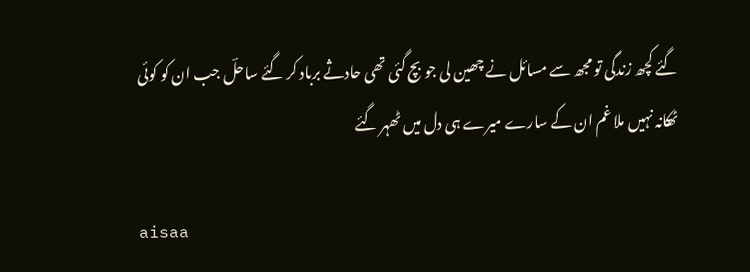گئے کچھ زندگی تو مجھ سے مسائل نے چھین لی جو بچ گئی تھی حادثے برباد کر گئے ساحلؔ جب ان کو کوئی ٹھکانہ نہیں ملا غم ان کے سارے میرے ہی دل میں ٹھہر گئے

aisaa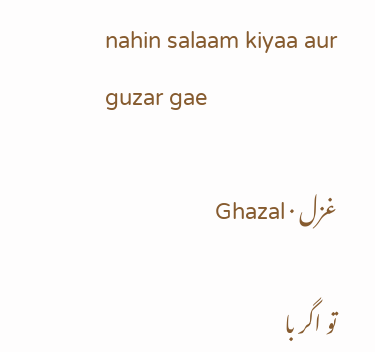nahin salaam kiyaa aur guzar gae

غزل · Ghazal

تو اگر با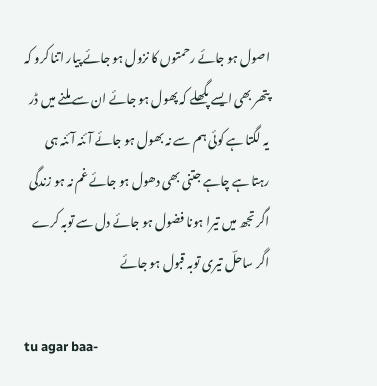اصول ہو جائے رحمتوں کا نزول ہو جائے پیار اتنا کرو کہ پتھر بھی ایسے پگھلے کہ پھول ہو جائے ان سے ملنے میں ڈر یہ لگتا ہے کوئی ہم سے نہ بھول ہو جائے آئنہ آئنہ ہی رہتا ہے چاہے جتنی بھی دھول ہو جائے غم نہ ہو زندگی اگر تجھ میں تیرا ہونا فضول ہو جائے دل سے توبہ کرے اگر ساحلؔ تیری توبہ قبول ہو جائے

tu agar baa-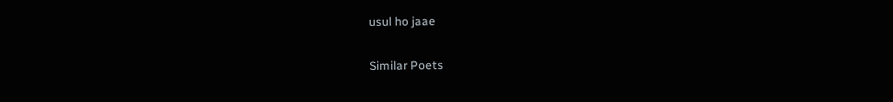usul ho jaae

Similar Poets